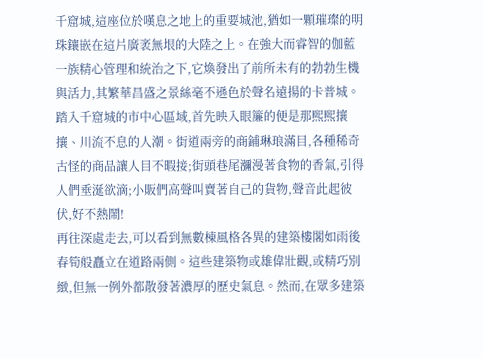千窟城,這座位於嘆息之地上的重要城池,猶如一顆璀璨的明珠鑲嵌在這片廣袤無垠的大陸之上。在強大而睿智的伽藍一族精心管理和統治之下,它煥發出了前所未有的勃勃生機與活力,其繁華昌盛之景絲毫不遜色於聲名遠揚的卡普城。
踏入千窟城的市中心區域,首先映入眼簾的便是那熙熙攘攘、川流不息的人潮。街道兩旁的商鋪琳琅滿目,各種稀奇古怪的商品讓人目不暇接;街頭巷尾瀰漫著食物的香氣,引得人們垂涎欲滴;小販們高聲叫賣著自己的貨物,聲音此起彼伏,好不熱鬧!
再往深處走去,可以看到無數棟風格各異的建築樓閣如雨後春筍般矗立在道路兩側。這些建築物或雄偉壯觀,或精巧別緻,但無一例外都散發著濃厚的歷史氣息。然而,在眾多建築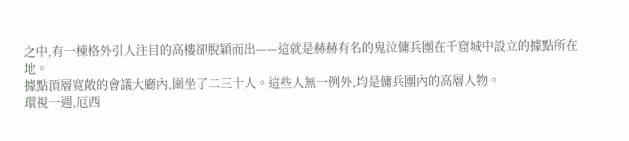之中,有一棟格外引人注目的高樓卻脫穎而出——這就是赫赫有名的鬼泣傭兵團在千窟城中設立的據點所在地。
據點頂層寬敞的會議大廳內,圍坐了二三十人。這些人無一例外,均是傭兵團內的高層人物。
環視一週,厄西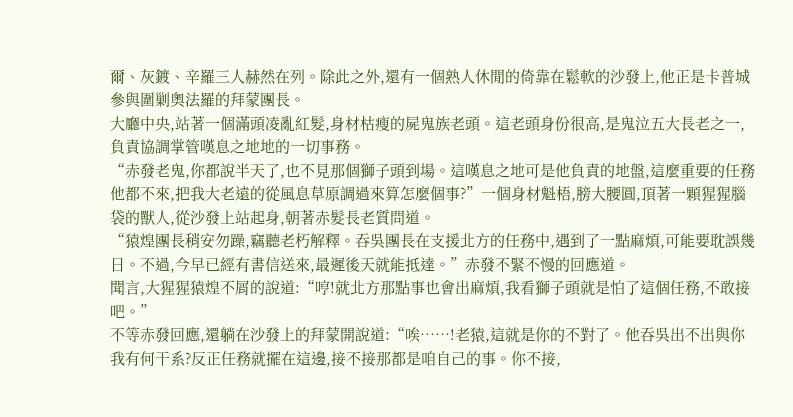爾、灰鍍、辛羅三人赫然在列。除此之外,還有一個熟人休閒的倚靠在鬆軟的沙發上,他正是卡普城參與圍剿奧法羅的拜蒙團長。
大廳中央,站著一個滿頭凌亂紅髮,身材枯瘦的屍鬼族老頭。這老頭身份很高,是鬼泣五大長老之一,負責協調掌管嘆息之地地的一切事務。
“赤發老鬼,你都說半天了,也不見那個獅子頭到場。這嘆息之地可是他負責的地盤,這麼重要的任務他都不來,把我大老遠的從風息草原調過來算怎麼個事?”一個身材魁梧,膀大腰圓,頂著一顆猩猩腦袋的獸人,從沙發上站起身,朝著赤髮長老質問道。
“猿煌團長稍安勿躁,竊聽老朽解釋。吞吳團長在支援北方的任務中,遇到了一點麻煩,可能要耽誤幾日。不過,今早已經有書信送來,最遲後天就能抵達。”赤發不緊不慢的回應道。
聞言,大猩猩猿煌不屑的說道:“哼!就北方那點事也會出麻煩,我看獅子頭就是怕了這個任務,不敢接吧。”
不等赤發回應,還躺在沙發上的拜蒙開說道:“唉……!老猿,這就是你的不對了。他吞吳出不出與你我有何干系?反正任務就擺在這邊,接不接那都是咱自己的事。你不接,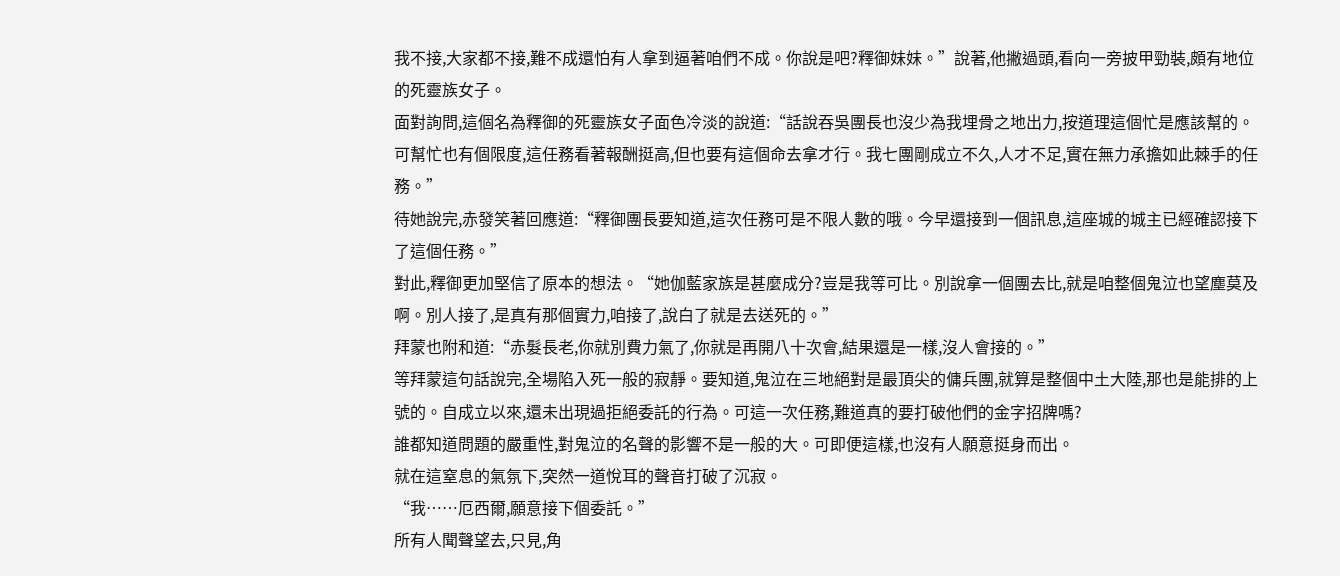我不接,大家都不接,難不成還怕有人拿到逼著咱們不成。你說是吧?釋御妹妹。”說著,他撇過頭,看向一旁披甲勁裝,頗有地位的死靈族女子。
面對詢問,這個名為釋御的死靈族女子面色冷淡的說道:“話說吞吳團長也沒少為我埋骨之地出力,按道理這個忙是應該幫的。可幫忙也有個限度,這任務看著報酬挺高,但也要有這個命去拿才行。我七團剛成立不久,人才不足,實在無力承擔如此棘手的任務。”
待她說完,赤發笑著回應道:“釋御團長要知道,這次任務可是不限人數的哦。今早還接到一個訊息,這座城的城主已經確認接下了這個任務。”
對此,釋御更加堅信了原本的想法。“她伽藍家族是甚麼成分?豈是我等可比。別說拿一個團去比,就是咱整個鬼泣也望塵莫及啊。別人接了,是真有那個實力,咱接了,說白了就是去送死的。”
拜蒙也附和道:“赤髮長老,你就別費力氣了,你就是再開八十次會,結果還是一樣,沒人會接的。”
等拜蒙這句話說完,全場陷入死一般的寂靜。要知道,鬼泣在三地絕對是最頂尖的傭兵團,就算是整個中土大陸,那也是能排的上號的。自成立以來,還未出現過拒絕委託的行為。可這一次任務,難道真的要打破他們的金字招牌嗎?
誰都知道問題的嚴重性,對鬼泣的名聲的影響不是一般的大。可即便這樣,也沒有人願意挺身而出。
就在這窒息的氣氛下,突然一道悅耳的聲音打破了沉寂。
“我……厄西爾,願意接下個委託。”
所有人聞聲望去,只見,角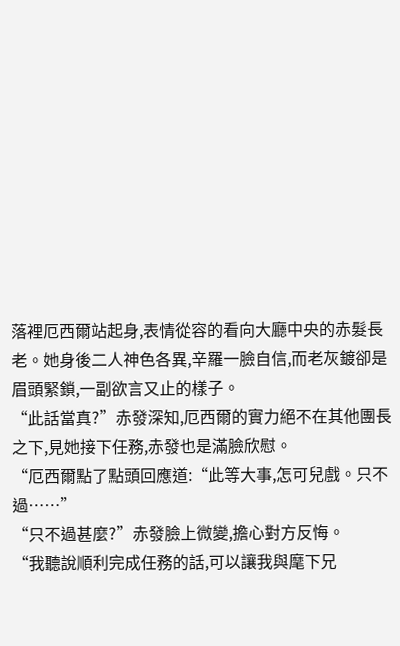落裡厄西爾站起身,表情從容的看向大廳中央的赤髮長老。她身後二人神色各異,辛羅一臉自信,而老灰鍍卻是眉頭緊鎖,一副欲言又止的樣子。
“此話當真?”赤發深知,厄西爾的實力絕不在其他團長之下,見她接下任務,赤發也是滿臉欣慰。
“厄西爾點了點頭回應道:“此等大事,怎可兒戲。只不過……”
“只不過甚麼?”赤發臉上微變,擔心對方反悔。
“我聽說順利完成任務的話,可以讓我與麾下兄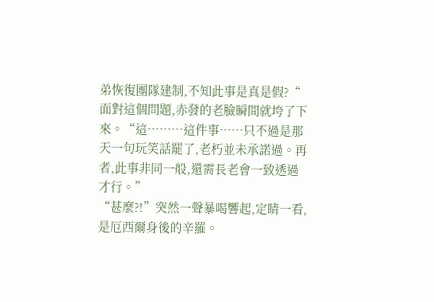弟恢復團隊建制,不知此事是真是假?“
面對這個問題,赤發的老臉瞬間就垮了下來。“這………這件事……只不過是那天一句玩笑話罷了,老朽並未承諾過。再者,此事非同一般,還需長老會一致透過才行。”
“甚麼?!”突然一聲暴喝響起,定睛一看,是厄西爾身後的辛羅。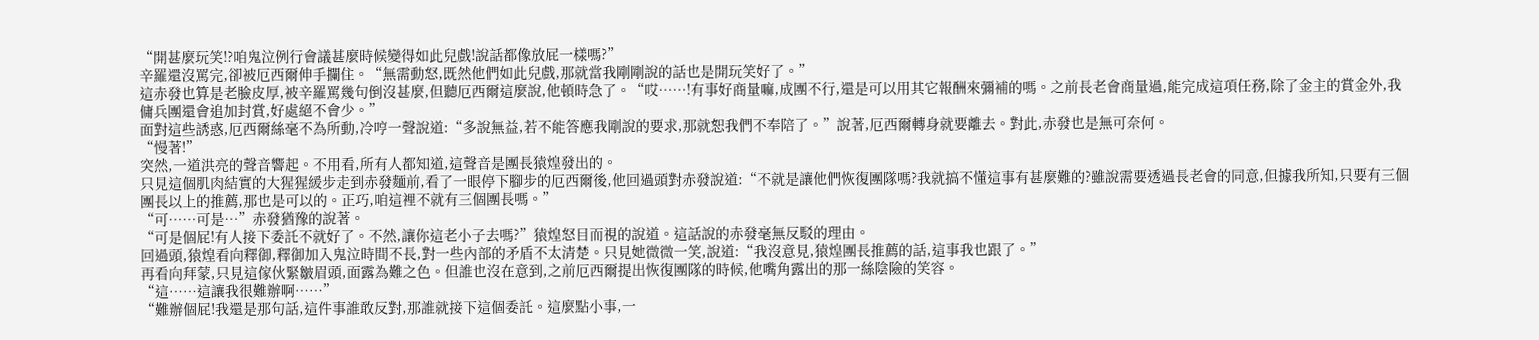“開甚麼玩笑!?咱鬼泣例行會議甚麼時候變得如此兒戲!說話都像放屁一樣嗎?”
辛羅還沒罵完,卻被厄西爾伸手攔住。“無需動怒,既然他們如此兒戲,那就當我剛剛說的話也是開玩笑好了。”
這赤發也算是老臉皮厚,被辛羅罵幾句倒沒甚麼,但聽厄西爾這麼說,他頓時急了。“哎……!有事好商量嘛,成團不行,還是可以用其它報酬來彌補的嗎。之前長老會商量過,能完成這項任務,除了金主的賞金外,我傭兵團還會追加封賞,好處絕不會少。”
面對這些誘惑,厄西爾絲毫不為所動,冷哼一聲說道:“多說無益,若不能答應我剛說的要求,那就恕我們不奉陪了。”說著,厄西爾轉身就要離去。對此,赤發也是無可奈何。
“慢著!”
突然,一道洪亮的聲音響起。不用看,所有人都知道,這聲音是團長猿煌發出的。
只見這個肌肉結實的大猩猩緩步走到赤發麵前,看了一眼停下腳步的厄西爾後,他回過頭對赤發說道:“不就是讓他們恢復團隊嗎?我就搞不懂這事有甚麼難的?雖說需要透過長老會的同意,但據我所知,只要有三個團長以上的推薦,那也是可以的。正巧,咱這裡不就有三個團長嗎。”
“可……可是…”赤發猶豫的說著。
“可是個屁!有人接下委託不就好了。不然,讓你這老小子去嗎?”猿煌怒目而視的說道。這話說的赤發毫無反駁的理由。
回過頭,猿煌看向釋御,釋御加入鬼泣時間不長,對一些內部的矛盾不太清楚。只見她微微一笑,說道:“我沒意見,猿煌團長推薦的話,這事我也跟了。”
再看向拜蒙,只見這傢伙緊皺眉頭,面露為難之色。但誰也沒在意到,之前厄西爾提出恢復團隊的時候,他嘴角露出的那一絲陰險的笑容。
“這……這讓我很難辦啊……”
“難辦個屁!我還是那句話,這件事誰敢反對,那誰就接下這個委託。這麼點小事,一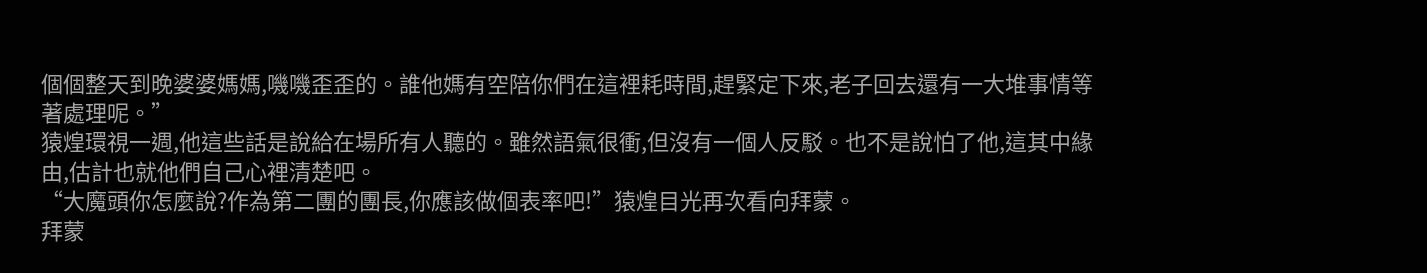個個整天到晚婆婆媽媽,嘰嘰歪歪的。誰他媽有空陪你們在這裡耗時間,趕緊定下來,老子回去還有一大堆事情等著處理呢。”
猿煌環視一週,他這些話是說給在場所有人聽的。雖然語氣很衝,但沒有一個人反駁。也不是說怕了他,這其中緣由,估計也就他們自己心裡清楚吧。
“大魔頭你怎麼說?作為第二團的團長,你應該做個表率吧!”猿煌目光再次看向拜蒙。
拜蒙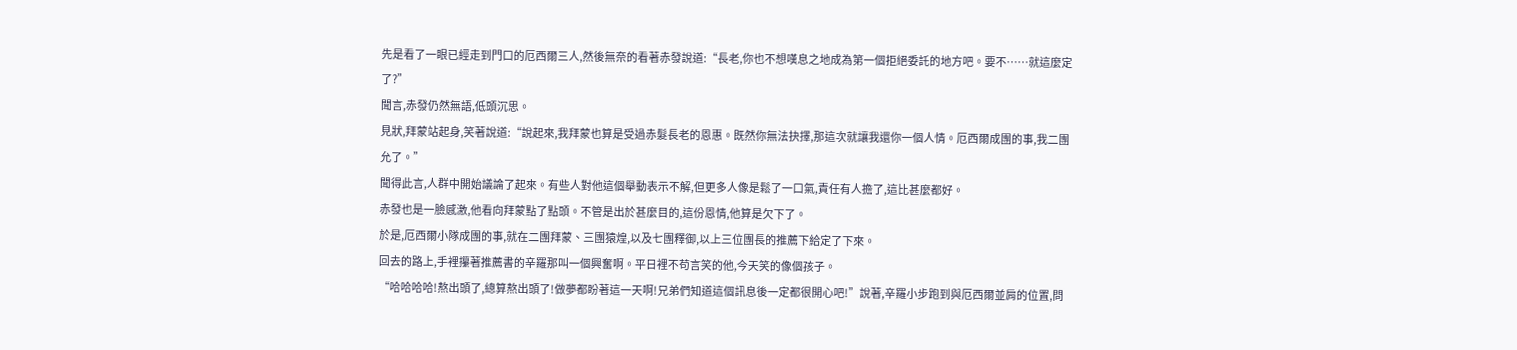先是看了一眼已經走到門口的厄西爾三人,然後無奈的看著赤發說道:“長老,你也不想嘆息之地成為第一個拒絕委託的地方吧。要不……就這麼定了?”
聞言,赤發仍然無語,低頭沉思。
見狀,拜蒙站起身,笑著說道:“說起來,我拜蒙也算是受過赤髮長老的恩惠。既然你無法抉擇,那這次就讓我還你一個人情。厄西爾成團的事,我二團允了。”
聞得此言,人群中開始議論了起來。有些人對他這個舉動表示不解,但更多人像是鬆了一口氣,責任有人擔了,這比甚麼都好。
赤發也是一臉感激,他看向拜蒙點了點頭。不管是出於甚麼目的,這份恩情,他算是欠下了。
於是,厄西爾小隊成團的事,就在二團拜蒙、三團猿煌,以及七團釋御,以上三位團長的推薦下給定了下來。
回去的路上,手裡攥著推薦書的辛羅那叫一個興奮啊。平日裡不苟言笑的他,今天笑的像個孩子。
“哈哈哈哈!熬出頭了,總算熬出頭了!做夢都盼著這一天啊!兄弟們知道這個訊息後一定都很開心吧!”說著,辛羅小步跑到與厄西爾並肩的位置,問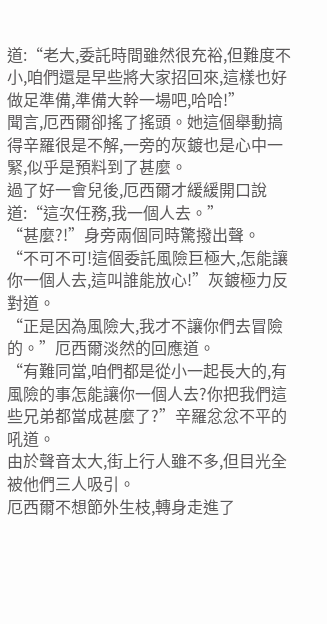道:“老大,委託時間雖然很充裕,但難度不小,咱們還是早些將大家招回來,這樣也好做足準備,準備大幹一場吧,哈哈!”
聞言,厄西爾卻搖了搖頭。她這個舉動搞得辛羅很是不解,一旁的灰鍍也是心中一緊,似乎是預料到了甚麼。
過了好一會兒後,厄西爾才緩緩開口說道:“這次任務,我一個人去。”
“甚麼?!”身旁兩個同時驚撥出聲。
“不可不可!這個委託風險巨極大,怎能讓你一個人去,這叫誰能放心!”灰鍍極力反對道。
“正是因為風險大,我才不讓你們去冒險的。”厄西爾淡然的回應道。
“有難同當,咱們都是從小一起長大的,有風險的事怎能讓你一個人去?你把我們這些兄弟都當成甚麼了?”辛羅忿忿不平的吼道。
由於聲音太大,街上行人雖不多,但目光全被他們三人吸引。
厄西爾不想節外生枝,轉身走進了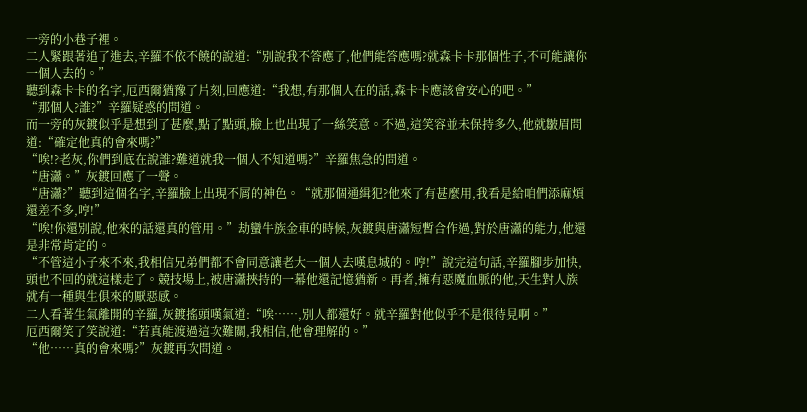一旁的小巷子裡。
二人緊跟著追了進去,辛羅不依不饒的說道:“別說我不答應了,他們能答應嗎?就森卡卡那個性子,不可能讓你一個人去的。”
聽到森卡卡的名字,厄西爾猶豫了片刻,回應道:“我想,有那個人在的話,森卡卡應該會安心的吧。”
“那個人?誰?”辛羅疑惑的問道。
而一旁的灰鍍似乎是想到了甚麼,點了點頭,臉上也出現了一絲笑意。不過,這笑容並未保持多久,他就皺眉問道:“確定他真的會來嗎?”
“唉!?老灰,你們到底在說誰?難道就我一個人不知道嗎?”辛羅焦急的問道。
“唐瀟。”灰鍍回應了一聲。
“唐瀟?”聽到這個名字,辛羅臉上出現不屑的神色。“就那個通緝犯?他來了有甚麼用,我看是給咱們添麻煩還差不多,哼!”
“唉!你還別說,他來的話還真的管用。”劫蠻牛族金車的時候,灰鍍與唐瀟短暫合作過,對於唐瀟的能力,他還是非常肯定的。
“不管這小子來不來,我相信兄弟們都不會同意讓老大一個人去嘆息城的。哼!”說完這句話,辛羅腳步加快,頭也不回的就這樣走了。競技場上,被唐瀟挾持的一幕他還記憶猶新。再者,擁有惡魔血脈的他,天生對人族就有一種與生俱來的厭惡感。
二人看著生氣離開的辛羅,灰鍍搖頭嘆氣道:“唉……,別人都還好。就辛羅對他似乎不是很待見啊。”
厄西爾笑了笑說道:“若真能渡過這次難關,我相信,他會理解的。”
“他……真的會來嗎?”灰鍍再次問道。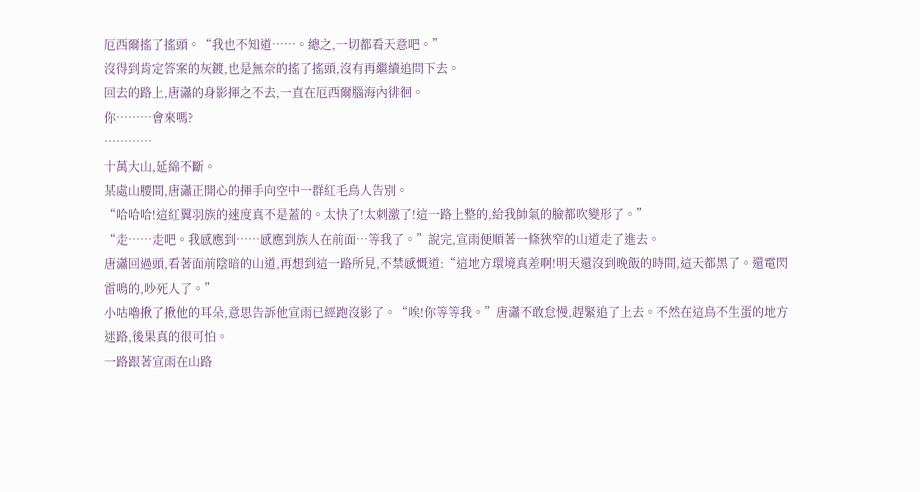厄西爾搖了搖頭。“我也不知道……。總之,一切都看天意吧。”
沒得到肯定答案的灰鍍,也是無奈的搖了搖頭,沒有再繼續追問下去。
回去的路上,唐瀟的身影揮之不去,一直在厄西爾腦海內徘徊。
你………會來嗎?
…………
十萬大山,延綿不斷。
某處山腰間,唐瀟正開心的揮手向空中一群紅毛鳥人告別。
“哈哈哈!這紅翼羽族的速度真不是蓋的。太快了!太刺激了!這一路上整的,給我帥氣的臉都吹變形了。”
“走……走吧。我感應到……感應到族人在前面…等我了。”說完,宣雨便順著一條狹窄的山道走了進去。
唐瀟回過頭,看著面前陰暗的山道,再想到這一路所見,不禁感慨道:“這地方環境真差啊!明天還沒到晚飯的時間,這天都黑了。還電閃雷鳴的,吵死人了。”
小咕嚕揪了揪他的耳朵,意思告訴他宣雨已經跑沒影了。“唉!你等等我。”唐瀟不敢怠慢,趕緊追了上去。不然在這鳥不生蛋的地方迷路,後果真的很可怕。
一路跟著宣雨在山路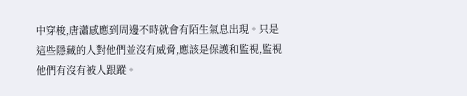中穿梭,唐瀟感應到周邊不時就會有陌生氣息出現。只是這些隱藏的人對他們並沒有威脅,應該是保護和監視,監視他們有沒有被人跟蹤。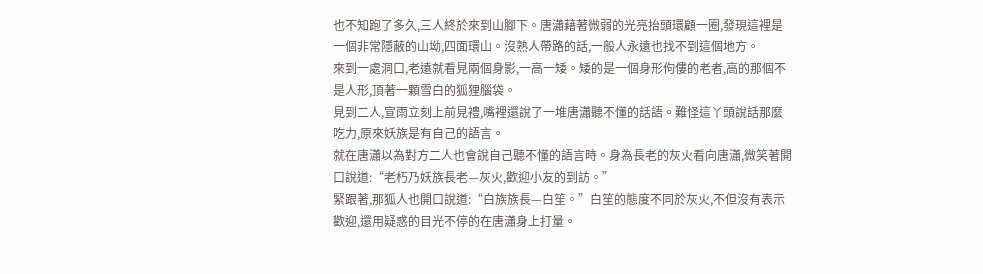也不知跑了多久,三人終於來到山腳下。唐瀟藉著微弱的光亮抬頭環顧一圈,發現這裡是一個非常隱蔽的山坳,四面環山。沒熟人帶路的話,一般人永遠也找不到這個地方。
來到一處洞口,老遠就看見兩個身影,一高一矮。矮的是一個身形佝僂的老者,高的那個不是人形,頂著一顆雪白的狐狸腦袋。
見到二人,宣雨立刻上前見禮,嘴裡還說了一堆唐瀟聽不懂的話語。難怪這丫頭說話那麼吃力,原來妖族是有自己的語言。
就在唐瀟以為對方二人也會說自己聽不懂的語言時。身為長老的灰火看向唐瀟,微笑著開口說道:“老朽乃妖族長老—灰火,歡迎小友的到訪。”
緊跟著,那狐人也開口說道:“白族族長—白笙。”白笙的態度不同於灰火,不但沒有表示歡迎,還用疑惑的目光不停的在唐瀟身上打量。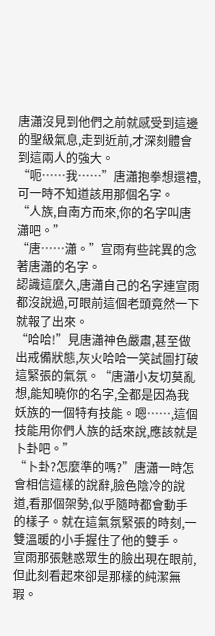唐瀟沒見到他們之前就感受到這邊的聖級氣息,走到近前,才深刻體會到這兩人的強大。
“呃……我……”唐瀟抱拳想還禮,可一時不知道該用那個名字。
“人族,自南方而來,你的名字叫唐瀟吧。”
“唐……瀟。”宣雨有些詫異的念著唐瀟的名字。
認識這麼久,唐瀟自己的名字連宣雨都沒說過,可眼前這個老頭竟然一下就報了出來。
“哈哈!”見唐瀟神色嚴肅,甚至做出戒備狀態,灰火哈哈一笑試圖打破這緊張的氣氛。“唐瀟小友切莫亂想,能知曉你的名字,全都是因為我妖族的一個特有技能。嗯……,這個技能用你們人族的話來說,應該就是卜卦吧。”
“卜卦?怎麼準的嗎?”唐瀟一時怎會相信這樣的說辭,臉色陰冷的說道,看那個架勢,似乎隨時都會動手的樣子。就在這氣氛緊張的時刻,一雙溫暖的小手握住了他的雙手。
宣雨那張魅惑眾生的臉出現在眼前,但此刻看起來卻是那樣的純潔無瑕。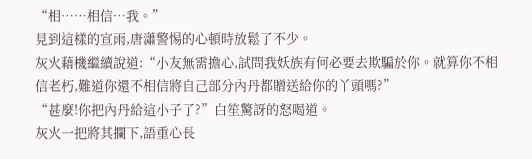“相……相信…我。”
見到這樣的宣雨,唐瀟警惕的心頓時放鬆了不少。
灰火藉機繼續說道:“小友無需擔心,試問我妖族有何必要去欺騙於你。就算你不相信老朽,難道你還不相信將自己部分內丹都贈送給你的丫頭嗎?”
“甚麼!你把內丹給這小子了?”白笙驚訝的怒喝道。
灰火一把將其攔下,語重心長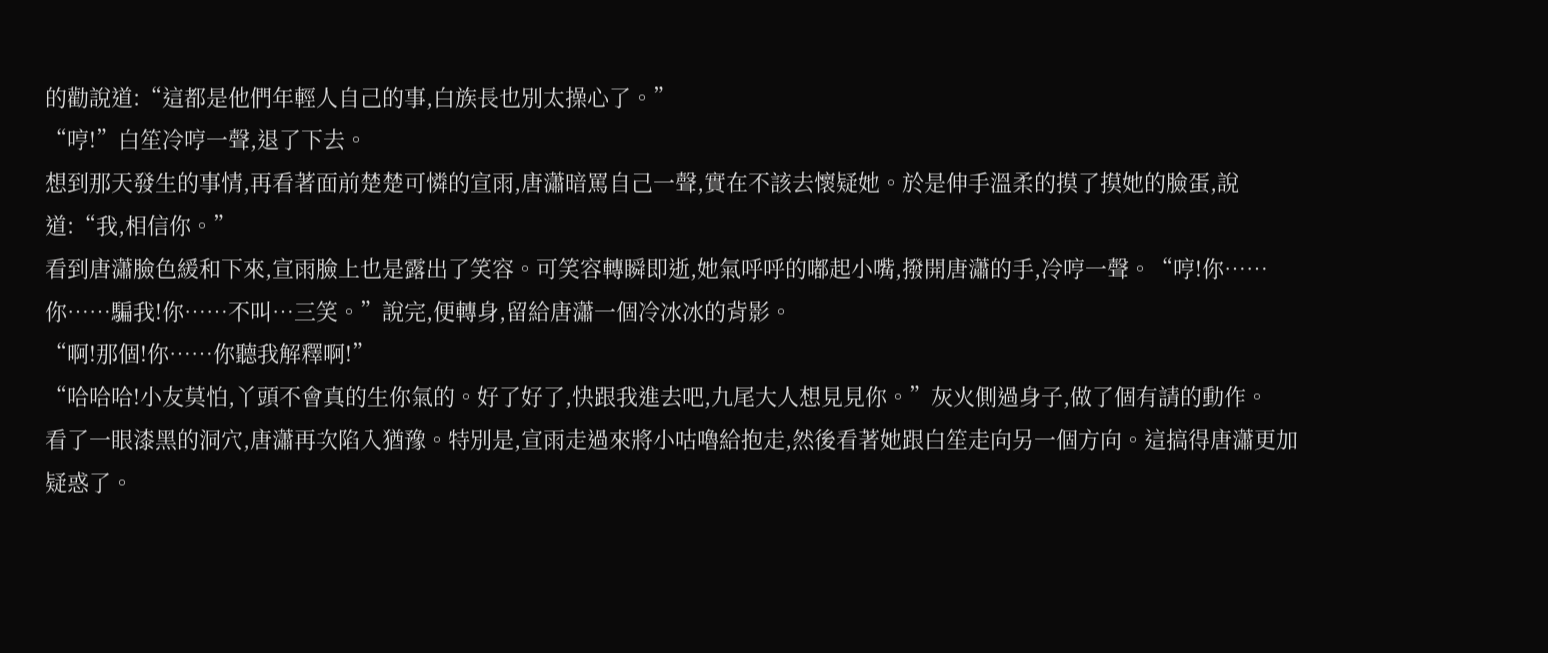的勸說道:“這都是他們年輕人自己的事,白族長也別太操心了。”
“哼!”白笙冷哼一聲,退了下去。
想到那天發生的事情,再看著面前楚楚可憐的宣雨,唐瀟暗罵自己一聲,實在不該去懷疑她。於是伸手溫柔的摸了摸她的臉蛋,說道:“我,相信你。”
看到唐瀟臉色緩和下來,宣雨臉上也是露出了笑容。可笑容轉瞬即逝,她氣呼呼的嘟起小嘴,撥開唐瀟的手,冷哼一聲。“哼!你……你……騙我!你……不叫…三笑。”說完,便轉身,留給唐瀟一個冷冰冰的背影。
“啊!那個!你……你聽我解釋啊!”
“哈哈哈!小友莫怕,丫頭不會真的生你氣的。好了好了,快跟我進去吧,九尾大人想見見你。”灰火側過身子,做了個有請的動作。
看了一眼漆黑的洞穴,唐瀟再次陷入猶豫。特別是,宣雨走過來將小咕嚕給抱走,然後看著她跟白笙走向另一個方向。這搞得唐瀟更加疑惑了。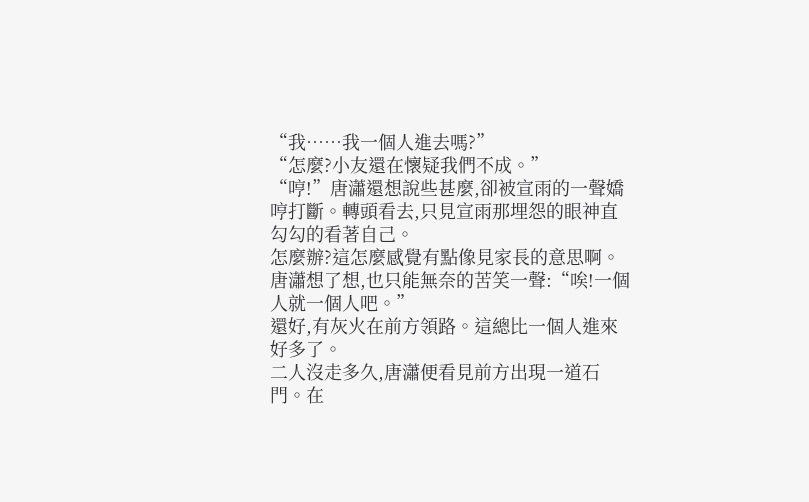“我……我一個人進去嗎?”
“怎麼?小友還在懷疑我們不成。”
“哼!”唐瀟還想說些甚麼,卻被宣雨的一聲嬌哼打斷。轉頭看去,只見宣雨那埋怨的眼神直勾勾的看著自己。
怎麼辦?這怎麼感覺有點像見家長的意思啊。唐瀟想了想,也只能無奈的苦笑一聲:“唉!一個人就一個人吧。”
還好,有灰火在前方領路。這總比一個人進來好多了。
二人沒走多久,唐瀟便看見前方出現一道石門。在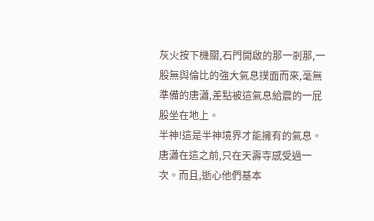灰火按下機關,石門開啟的那一剎那,一股無與倫比的強大氣息撲面而來,毫無準備的唐瀟,差點被這氣息給震的一屁股坐在地上。
半神!這是半神境界才能擁有的氣息。唐瀟在這之前,只在天壽寺感受過一次。而且,逝心他們基本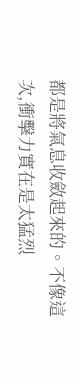都是將氣息收斂起來的。不像這次,衝擊力實在是太猛烈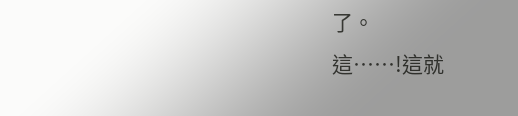了。
這……!這就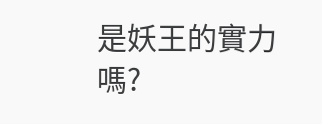是妖王的實力嗎?